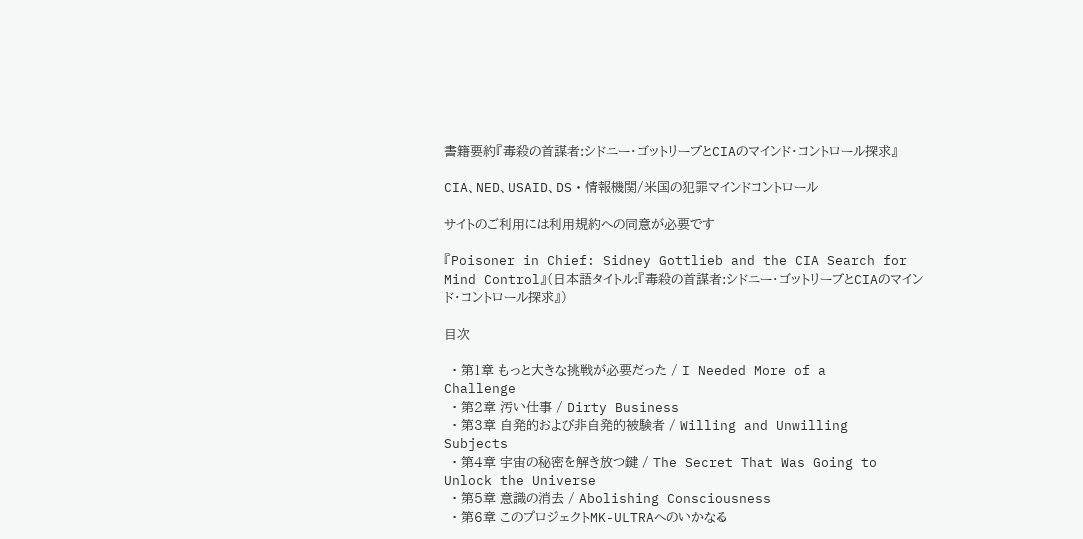書籍要約『毒殺の首謀者:シドニー・ゴットリーブとCIAのマインド・コントロール探求』

CIA、NED、USAID、DS・情報機関/米国の犯罪マインドコントロール

サイトのご利用には利用規約への同意が必要です

『Poisoner in Chief: Sidney Gottlieb and the CIA Search for Mind Control』(日本語タイトル:『毒殺の首謀者:シドニー・ゴットリーブとCIAのマインド・コントロール探求』)

目次

  • 第1章 もっと大きな挑戦が必要だった / I Needed More of a Challenge
  • 第2章 汚い仕事 / Dirty Business
  • 第3章 自発的および非自発的被験者 / Willing and Unwilling Subjects
  • 第4章 宇宙の秘密を解き放つ鍵 / The Secret That Was Going to Unlock the Universe
  • 第5章 意識の消去 / Abolishing Consciousness
  • 第6章 このプロジェクトMK-ULTRAへのいかなる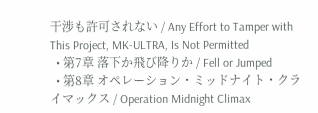干渉も許可されない / Any Effort to Tamper with This Project, MK-ULTRA, Is Not Permitted
  • 第7章 落下か飛び降りか / Fell or Jumped
  • 第8章 オペレーション・ミッドナイト・クライマックス / Operation Midnight Climax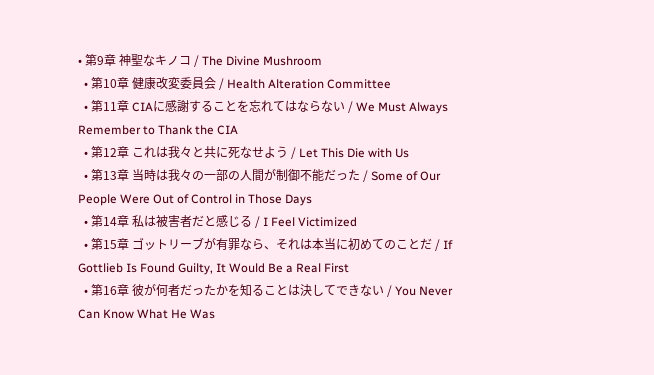• 第9章 神聖なキノコ / The Divine Mushroom
  • 第10章 健康改変委員会 / Health Alteration Committee
  • 第11章 CIAに感謝することを忘れてはならない / We Must Always Remember to Thank the CIA
  • 第12章 これは我々と共に死なせよう / Let This Die with Us
  • 第13章 当時は我々の一部の人間が制御不能だった / Some of Our People Were Out of Control in Those Days
  • 第14章 私は被害者だと感じる / I Feel Victimized
  • 第15章 ゴットリーブが有罪なら、それは本当に初めてのことだ / If Gottlieb Is Found Guilty, It Would Be a Real First
  • 第16章 彼が何者だったかを知ることは決してできない / You Never Can Know What He Was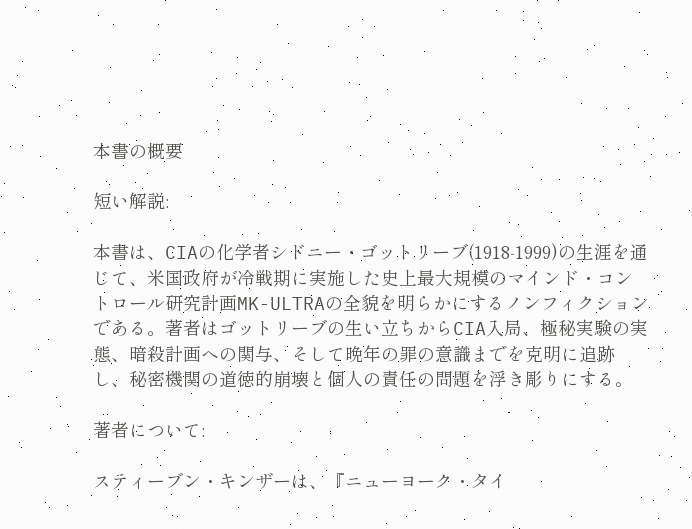本書の概要

短い解説:

本書は、CIAの化学者シドニー・ゴットリーブ(1918-1999)の生涯を通じて、米国政府が冷戦期に実施した史上最大規模のマインド・コントロール研究計画MK-ULTRAの全貌を明らかにするノンフィクションである。著者はゴットリーブの生い立ちからCIA入局、極秘実験の実態、暗殺計画への関与、そして晩年の罪の意識までを克明に追跡し、秘密機関の道徳的崩壊と個人の責任の問題を浮き彫りにする。

著者について:

スティーブン・キンザーは、『ニューヨーク・タイ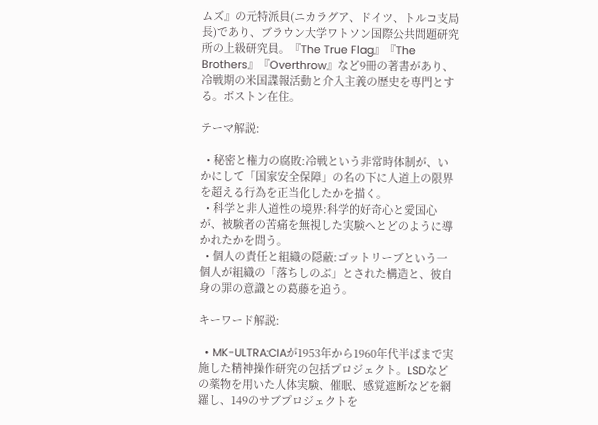ムズ』の元特派員(ニカラグア、ドイツ、トルコ支局長)であり、ブラウン大学ワトソン国際公共問題研究所の上級研究員。『The True Flag』『The Brothers』『Overthrow』など9冊の著書があり、冷戦期の米国諜報活動と介入主義の歴史を専門とする。ボストン在住。

テーマ解説:

  • 秘密と権力の腐敗:冷戦という非常時体制が、いかにして「国家安全保障」の名の下に人道上の限界を超える行為を正当化したかを描く。
  • 科学と非人道性の境界:科学的好奇心と愛国心が、被験者の苦痛を無視した実験へとどのように導かれたかを問う。
  • 個人の責任と組織の隠蔽:ゴットリーブという一個人が組織の「落ちしのぶ」とされた構造と、彼自身の罪の意識との葛藤を追う。

キーワード解説:

  • MK-ULTRA:CIAが1953年から1960年代半ばまで実施した精神操作研究の包括プロジェクト。LSDなどの薬物を用いた人体実験、催眠、感覚遮断などを網羅し、149のサブプロジェクトを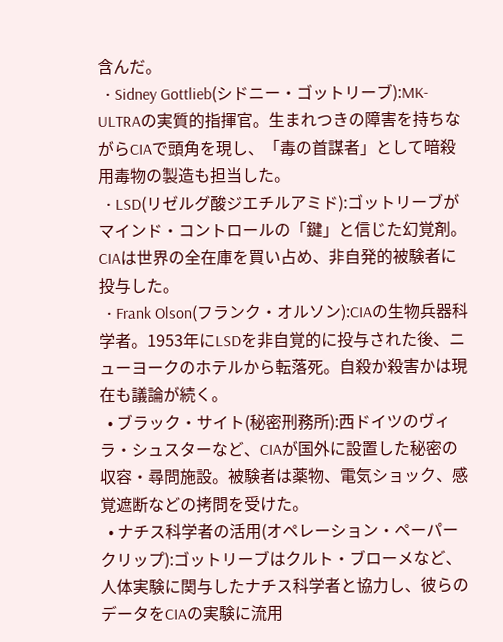含んだ。
  • Sidney Gottlieb(シドニー・ゴットリーブ):MK-ULTRAの実質的指揮官。生まれつきの障害を持ちながらCIAで頭角を現し、「毒の首謀者」として暗殺用毒物の製造も担当した。
  • LSD(リゼルグ酸ジエチルアミド):ゴットリーブがマインド・コントロールの「鍵」と信じた幻覚剤。CIAは世界の全在庫を買い占め、非自発的被験者に投与した。
  • Frank Olson(フランク・オルソン):CIAの生物兵器科学者。1953年にLSDを非自覚的に投与された後、ニューヨークのホテルから転落死。自殺か殺害かは現在も議論が続く。
  • ブラック・サイト(秘密刑務所):西ドイツのヴィラ・シュスターなど、CIAが国外に設置した秘密の収容・尋問施設。被験者は薬物、電気ショック、感覚遮断などの拷問を受けた。
  • ナチス科学者の活用(オペレーション・ペーパークリップ):ゴットリーブはクルト・ブローメなど、人体実験に関与したナチス科学者と協力し、彼らのデータをCIAの実験に流用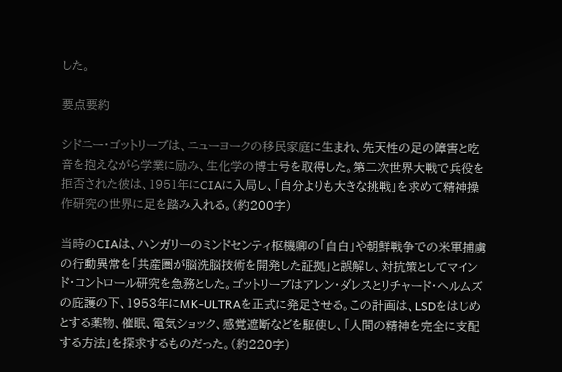した。

要点要約

シドニー・ゴットリーブは、ニューヨークの移民家庭に生まれ、先天性の足の障害と吃音を抱えながら学業に励み、生化学の博士号を取得した。第二次世界大戦で兵役を拒否された彼は、1951年にCIAに入局し、「自分よりも大きな挑戦」を求めて精神操作研究の世界に足を踏み入れる。(約200字)

当時のCIAは、ハンガリーのミンドセンティ枢機卿の「自白」や朝鮮戦争での米軍捕虜の行動異常を「共産圏が脳洗脳技術を開発した証拠」と誤解し、対抗策としてマインド・コントロール研究を急務とした。ゴットリーブはアレン・ダレスとリチャード・ヘルムズの庇護の下、1953年にMK-ULTRAを正式に発足させる。この計画は、LSDをはじめとする薬物、催眠、電気ショック、感覚遮断などを駆使し、「人間の精神を完全に支配する方法」を探求するものだった。(約220字)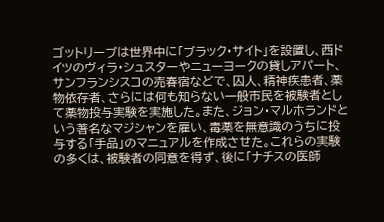ゴットリーブは世界中に「ブラック・サイト」を設置し、西ドイツのヴィラ・シュスターやニューヨークの貸しアパート、サンフランシスコの売春宿などで、囚人、精神疾患者、薬物依存者、さらには何も知らない一般市民を被験者として薬物投与実験を実施した。また、ジョン・マルホランドという著名なマジシャンを雇い、毒薬を無意識のうちに投与する「手品」のマニュアルを作成させた。これらの実験の多くは、被験者の同意を得ず、後に「ナチスの医師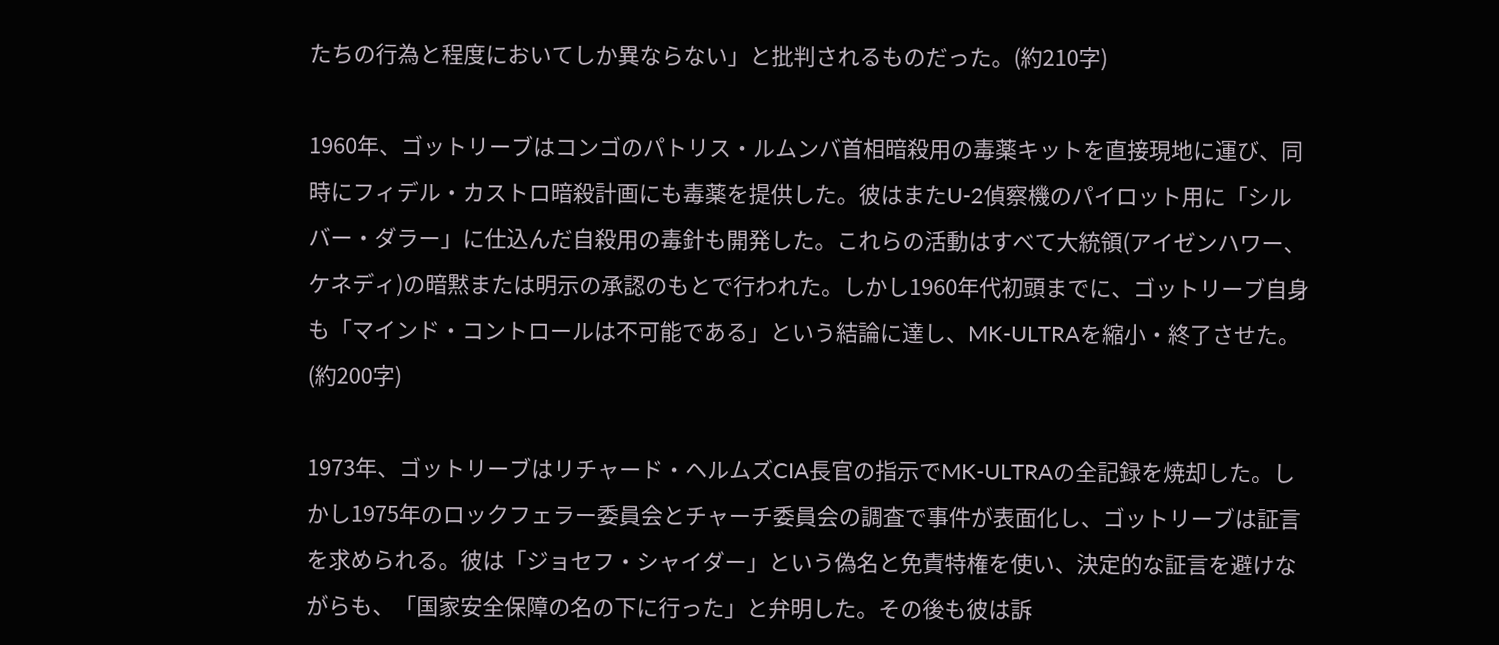たちの行為と程度においてしか異ならない」と批判されるものだった。(約210字)

1960年、ゴットリーブはコンゴのパトリス・ルムンバ首相暗殺用の毒薬キットを直接現地に運び、同時にフィデル・カストロ暗殺計画にも毒薬を提供した。彼はまたU-2偵察機のパイロット用に「シルバー・ダラー」に仕込んだ自殺用の毒針も開発した。これらの活動はすべて大統領(アイゼンハワー、ケネディ)の暗黙または明示の承認のもとで行われた。しかし1960年代初頭までに、ゴットリーブ自身も「マインド・コントロールは不可能である」という結論に達し、MK-ULTRAを縮小・終了させた。(約200字)

1973年、ゴットリーブはリチャード・ヘルムズCIA長官の指示でMK-ULTRAの全記録を焼却した。しかし1975年のロックフェラー委員会とチャーチ委員会の調査で事件が表面化し、ゴットリーブは証言を求められる。彼は「ジョセフ・シャイダー」という偽名と免責特権を使い、決定的な証言を避けながらも、「国家安全保障の名の下に行った」と弁明した。その後も彼は訴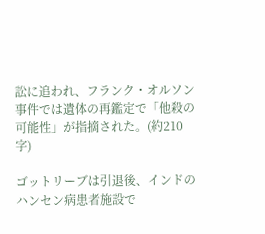訟に追われ、フランク・オルソン事件では遺体の再鑑定で「他殺の可能性」が指摘された。(約210字)

ゴットリーブは引退後、インドのハンセン病患者施設で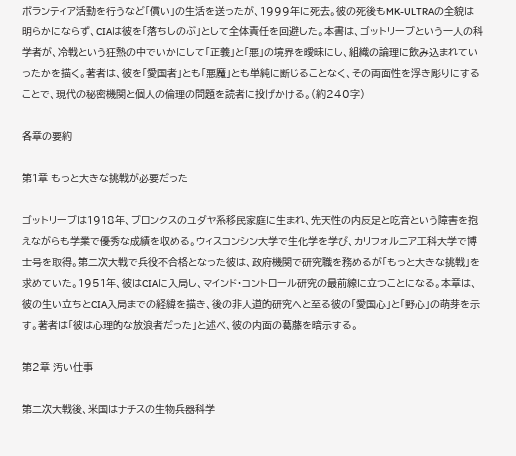ボランティア活動を行うなど「償い」の生活を送ったが、1999年に死去。彼の死後もMK-ULTRAの全貌は明らかにならず、CIAは彼を「落ちしのぶ」として全体責任を回避した。本書は、ゴットリーブという一人の科学者が、冷戦という狂熱の中でいかにして「正義」と「悪」の境界を曖昧にし、組織の論理に飲み込まれていったかを描く。著者は、彼を「愛国者」とも「悪魔」とも単純に断じることなく、その両面性を浮き彫りにすることで、現代の秘密機関と個人の倫理の問題を読者に投げかける。(約240字)

各章の要約

第1章 もっと大きな挑戦が必要だった

ゴットリーブは1918年、ブロンクスのユダヤ系移民家庭に生まれ、先天性の内反足と吃音という障害を抱えながらも学業で優秀な成績を収める。ウィスコンシン大学で生化学を学び、カリフォルニア工科大学で博士号を取得。第二次大戦で兵役不合格となった彼は、政府機関で研究職を務めるが「もっと大きな挑戦」を求めていた。1951年、彼はCIAに入局し、マインド・コントロール研究の最前線に立つことになる。本章は、彼の生い立ちとCIA入局までの経緯を描き、後の非人道的研究へと至る彼の「愛国心」と「野心」の萌芽を示す。著者は「彼は心理的な放浪者だった」と述べ、彼の内面の葛藤を暗示する。

第2章 汚い仕事

第二次大戦後、米国はナチスの生物兵器科学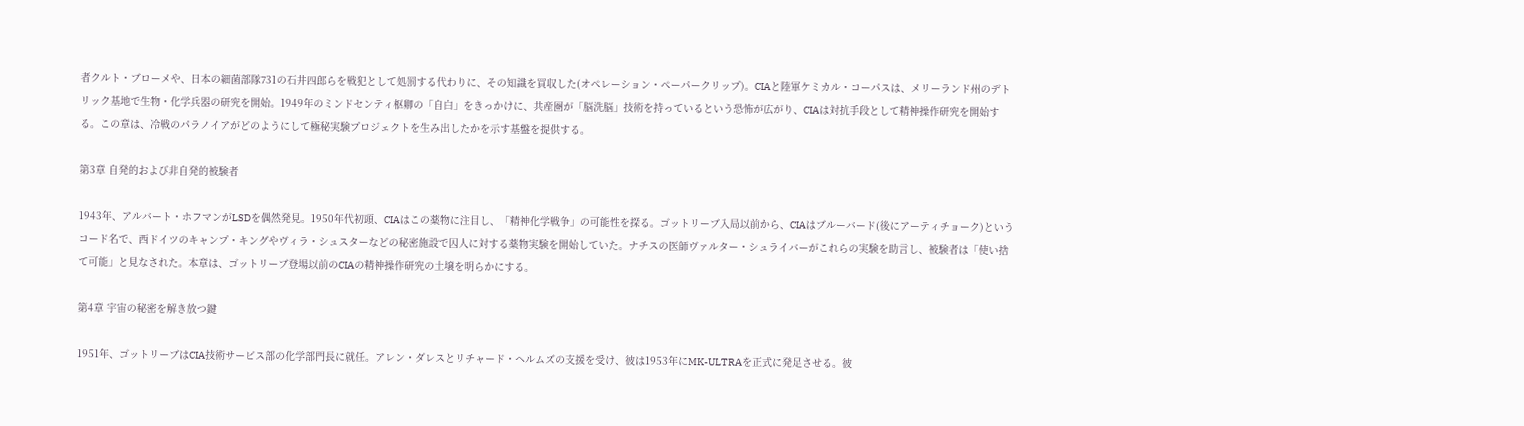者クルト・ブローメや、日本の細菌部隊731の石井四郎らを戦犯として処罰する代わりに、その知識を買収した(オペレーション・ペーパークリップ)。CIAと陸軍ケミカル・コーパスは、メリーランド州のデトリック基地で生物・化学兵器の研究を開始。1949年のミンドセンティ枢卿の「自白」をきっかけに、共産圏が「脳洗脳」技術を持っているという恐怖が広がり、CIAは対抗手段として精神操作研究を開始する。この章は、冷戦のパラノイアがどのようにして極秘実験プロジェクトを生み出したかを示す基盤を提供する。

第3章 自発的および非自発的被験者

1943年、アルバート・ホフマンがLSDを偶然発見。1950年代初頭、CIAはこの薬物に注目し、「精神化学戦争」の可能性を探る。ゴットリーブ入局以前から、CIAはブルーバード(後にアーティチョーク)というコード名で、西ドイツのキャンプ・キングやヴィラ・シュスターなどの秘密施設で囚人に対する薬物実験を開始していた。ナチスの医師ヴァルター・シュライバーがこれらの実験を助言し、被験者は「使い捨て可能」と見なされた。本章は、ゴットリーブ登場以前のCIAの精神操作研究の土壌を明らかにする。

第4章 宇宙の秘密を解き放つ鍵

1951年、ゴットリーブはCIA技術サービス部の化学部門長に就任。アレン・ダレスとリチャード・ヘルムズの支援を受け、彼は1953年にMK-ULTRAを正式に発足させる。彼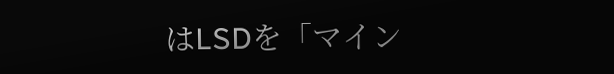はLSDを「マイン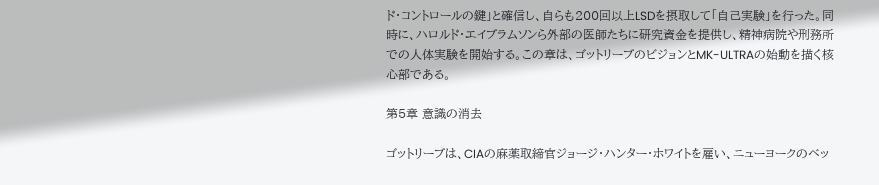ド・コントロールの鍵」と確信し、自らも200回以上LSDを摂取して「自己実験」を行った。同時に、ハロルド・エイブラムソンら外部の医師たちに研究資金を提供し、精神病院や刑務所での人体実験を開始する。この章は、ゴットリーブのビジョンとMK-ULTRAの始動を描く核心部である。

第5章 意識の消去

ゴットリーブは、CIAの麻薬取締官ジョージ・ハンター・ホワイトを雇い、ニューヨークのベッ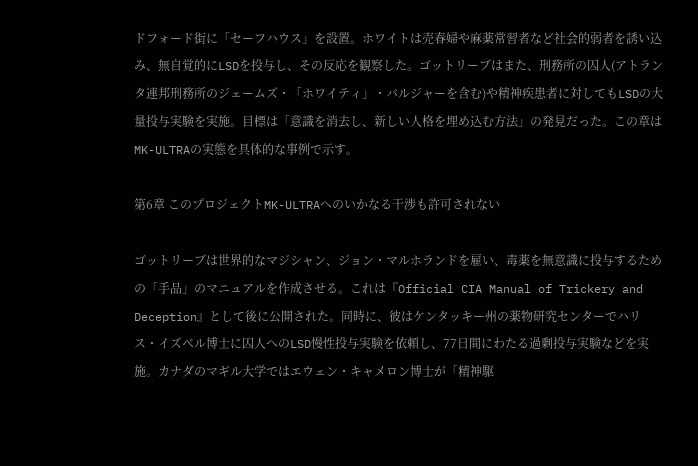ドフォード街に「セーフハウス」を設置。ホワイトは売春婦や麻薬常習者など社会的弱者を誘い込み、無自覚的にLSDを投与し、その反応を観察した。ゴットリーブはまた、刑務所の囚人(アトランタ連邦刑務所のジェームズ・「ホワイティ」・バルジャーを含む)や精神疾患者に対してもLSDの大量投与実験を実施。目標は「意識を消去し、新しい人格を埋め込む方法」の発見だった。この章はMK-ULTRAの実態を具体的な事例で示す。

第6章 このプロジェクトMK-ULTRAへのいかなる干渉も許可されない

ゴットリーブは世界的なマジシャン、ジョン・マルホランドを雇い、毒薬を無意識に投与するための「手品」のマニュアルを作成させる。これは『Official CIA Manual of Trickery and Deception』として後に公開された。同時に、彼はケンタッキー州の薬物研究センターでハリス・イズベル博士に囚人へのLSD慢性投与実験を依頼し、77日間にわたる過剰投与実験などを実施。カナダのマギル大学ではエウェン・キャメロン博士が「精神駆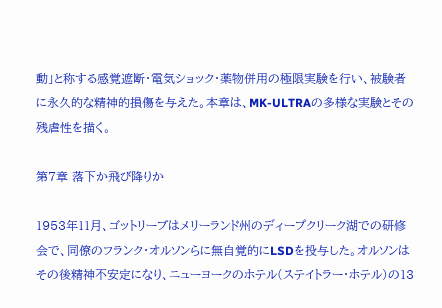動」と称する感覚遮断・電気ショック・薬物併用の極限実験を行い、被験者に永久的な精神的損傷を与えた。本章は、MK-ULTRAの多様な実験とその残虐性を描く。

第7章 落下か飛び降りか

1953年11月、ゴットリーブはメリーランド州のディープクリーク湖での研修会で、同僚のフランク・オルソンらに無自覚的にLSDを投与した。オルソンはその後精神不安定になり、ニューヨークのホテル(ステイトラー・ホテル)の13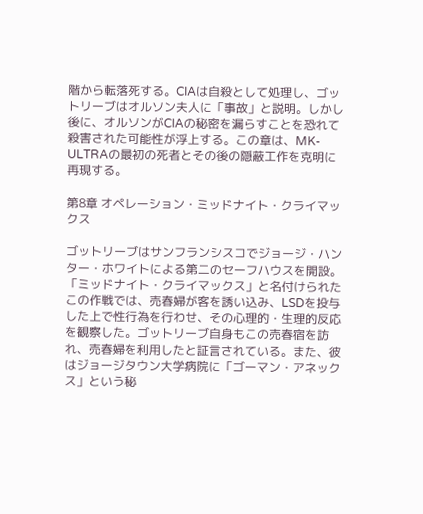階から転落死する。CIAは自殺として処理し、ゴットリーブはオルソン夫人に「事故」と説明。しかし後に、オルソンがCIAの秘密を漏らすことを恐れて殺害された可能性が浮上する。この章は、MK-ULTRAの最初の死者とその後の隠蔽工作を克明に再現する。

第8章 オペレーション・ミッドナイト・クライマックス

ゴットリーブはサンフランシスコでジョージ・ハンター・ホワイトによる第二のセーフハウスを開設。「ミッドナイト・クライマックス」と名付けられたこの作戦では、売春婦が客を誘い込み、LSDを投与した上で性行為を行わせ、その心理的・生理的反応を観察した。ゴットリーブ自身もこの売春宿を訪れ、売春婦を利用したと証言されている。また、彼はジョージタウン大学病院に「ゴーマン・アネックス」という秘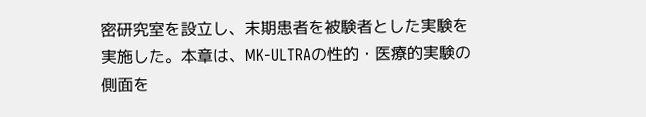密研究室を設立し、末期患者を被験者とした実験を実施した。本章は、MK-ULTRAの性的・医療的実験の側面を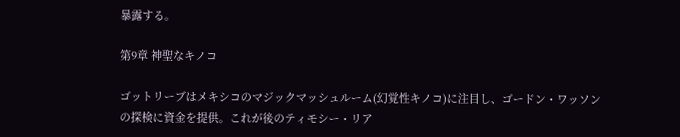暴露する。

第9章 神聖なキノコ

ゴットリーブはメキシコのマジックマッシュルーム(幻覚性キノコ)に注目し、ゴードン・ワッソンの探検に資金を提供。これが後のティモシー・リア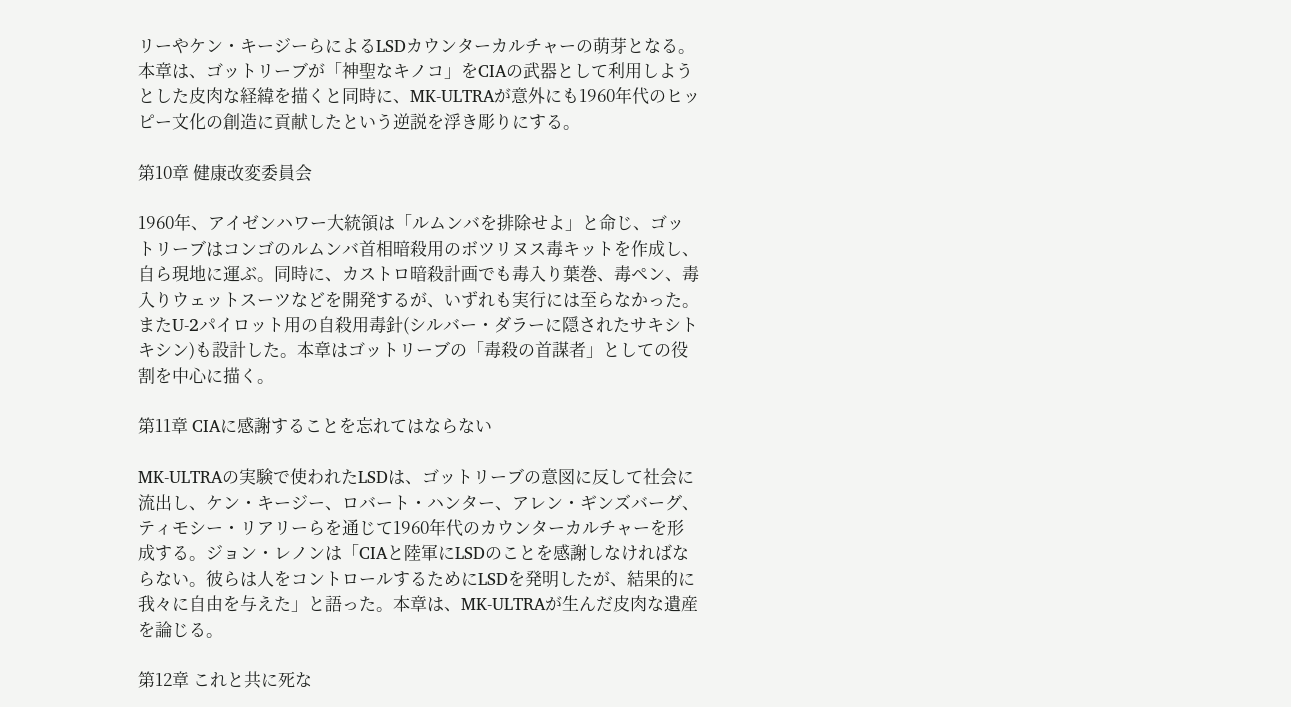リーやケン・キージーらによるLSDカウンターカルチャーの萌芽となる。本章は、ゴットリーブが「神聖なキノコ」をCIAの武器として利用しようとした皮肉な経緯を描くと同時に、MK-ULTRAが意外にも1960年代のヒッピー文化の創造に貢献したという逆説を浮き彫りにする。

第10章 健康改変委員会

1960年、アイゼンハワー大統領は「ルムンバを排除せよ」と命じ、ゴットリーブはコンゴのルムンバ首相暗殺用のボツリヌス毒キットを作成し、自ら現地に運ぶ。同時に、カストロ暗殺計画でも毒入り葉巻、毒ペン、毒入りウェットスーツなどを開発するが、いずれも実行には至らなかった。またU-2パイロット用の自殺用毒針(シルバー・ダラーに隠されたサキシトキシン)も設計した。本章はゴットリーブの「毒殺の首謀者」としての役割を中心に描く。

第11章 CIAに感謝することを忘れてはならない

MK-ULTRAの実験で使われたLSDは、ゴットリーブの意図に反して社会に流出し、ケン・キージー、ロバート・ハンター、アレン・ギンズバーグ、ティモシー・リアリーらを通じて1960年代のカウンターカルチャーを形成する。ジョン・レノンは「CIAと陸軍にLSDのことを感謝しなければならない。彼らは人をコントロールするためにLSDを発明したが、結果的に我々に自由を与えた」と語った。本章は、MK-ULTRAが生んだ皮肉な遺産を論じる。

第12章 これと共に死な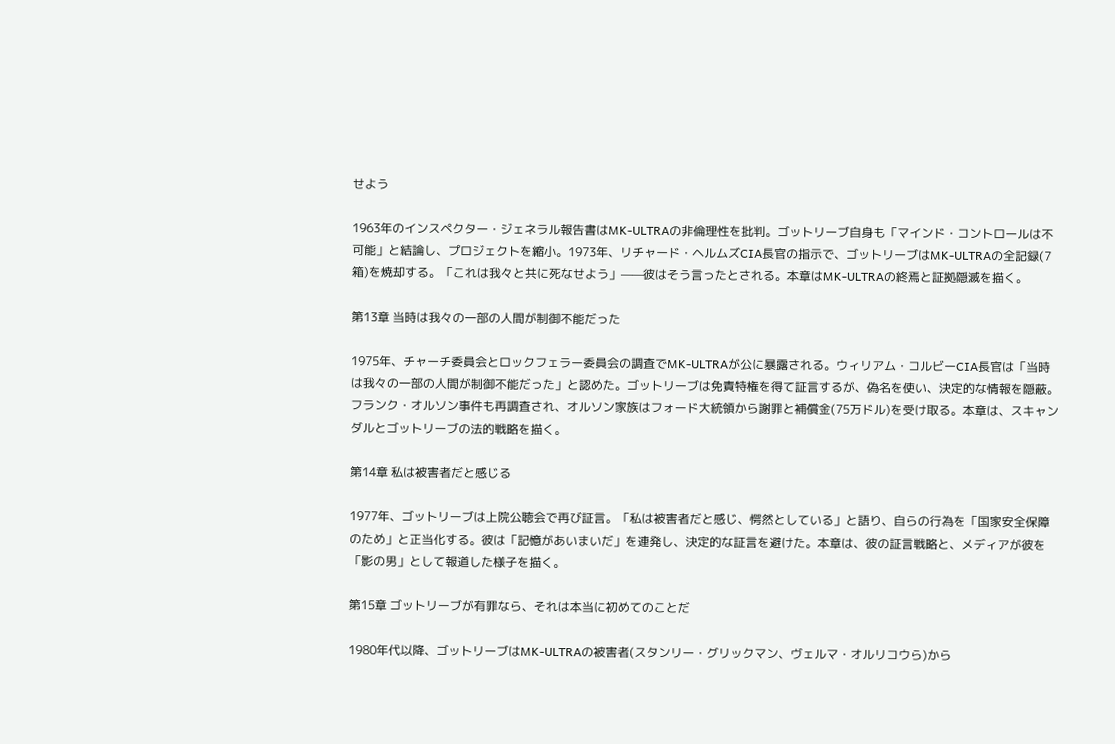せよう

1963年のインスペクター・ジェネラル報告書はMK-ULTRAの非倫理性を批判。ゴットリーブ自身も「マインド・コントロールは不可能」と結論し、プロジェクトを縮小。1973年、リチャード・ヘルムズCIA長官の指示で、ゴットリーブはMK-ULTRAの全記録(7箱)を焼却する。「これは我々と共に死なせよう」——彼はそう言ったとされる。本章はMK-ULTRAの終焉と証拠隠滅を描く。

第13章 当時は我々の一部の人間が制御不能だった

1975年、チャーチ委員会とロックフェラー委員会の調査でMK-ULTRAが公に暴露される。ウィリアム・コルビーCIA長官は「当時は我々の一部の人間が制御不能だった」と認めた。ゴットリーブは免責特権を得て証言するが、偽名を使い、決定的な情報を隠蔽。フランク・オルソン事件も再調査され、オルソン家族はフォード大統領から謝罪と補償金(75万ドル)を受け取る。本章は、スキャンダルとゴットリーブの法的戦略を描く。

第14章 私は被害者だと感じる

1977年、ゴットリーブは上院公聴会で再び証言。「私は被害者だと感じ、愕然としている」と語り、自らの行為を「国家安全保障のため」と正当化する。彼は「記憶があいまいだ」を連発し、決定的な証言を避けた。本章は、彼の証言戦略と、メディアが彼を「影の男」として報道した様子を描く。

第15章 ゴットリーブが有罪なら、それは本当に初めてのことだ

1980年代以降、ゴットリーブはMK-ULTRAの被害者(スタンリー・グリックマン、ヴェルマ・オルリコウら)から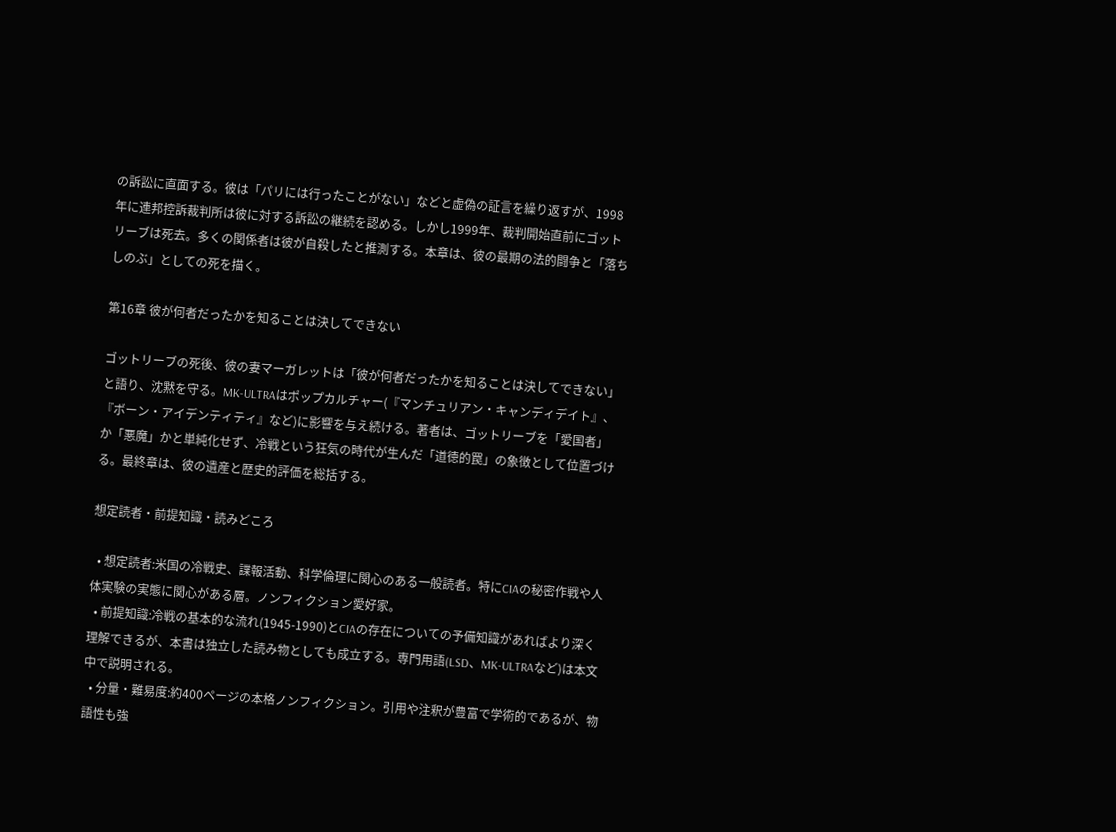の訴訟に直面する。彼は「パリには行ったことがない」などと虚偽の証言を繰り返すが、1998年に連邦控訴裁判所は彼に対する訴訟の継続を認める。しかし1999年、裁判開始直前にゴットリーブは死去。多くの関係者は彼が自殺したと推測する。本章は、彼の最期の法的闘争と「落ちしのぶ」としての死を描く。

第16章 彼が何者だったかを知ることは決してできない

ゴットリーブの死後、彼の妻マーガレットは「彼が何者だったかを知ることは決してできない」と語り、沈黙を守る。MK-ULTRAはポップカルチャー(『マンチュリアン・キャンディデイト』、『ボーン・アイデンティティ』など)に影響を与え続ける。著者は、ゴットリーブを「愛国者」か「悪魔」かと単純化せず、冷戦という狂気の時代が生んだ「道徳的罠」の象徴として位置づける。最終章は、彼の遺産と歴史的評価を総括する。

想定読者・前提知識・読みどころ

  • 想定読者:米国の冷戦史、諜報活動、科学倫理に関心のある一般読者。特にCIAの秘密作戦や人体実験の実態に関心がある層。ノンフィクション愛好家。
  • 前提知識:冷戦の基本的な流れ(1945-1990)とCIAの存在についての予備知識があればより深く理解できるが、本書は独立した読み物としても成立する。専門用語(LSD、MK-ULTRAなど)は本文中で説明される。
  • 分量・難易度:約400ページの本格ノンフィクション。引用や注釈が豊富で学術的であるが、物語性も強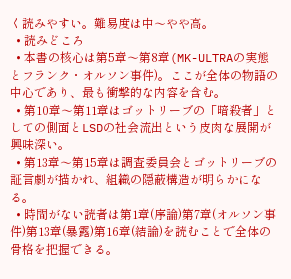く読みやすい。難易度は中〜やや高。
  • 読みどころ
  • 本書の核心は第5章〜第8章(MK-ULTRAの実態とフランク・オルソン事件)。ここが全体の物語の中心であり、最も衝撃的な内容を含む。
  • 第10章〜第11章はゴットリーブの「暗殺者」としての側面とLSDの社会流出という皮肉な展開が興味深い。
  • 第13章〜第15章は調査委員会とゴットリーブの証言劇が描かれ、組織の隠蔽構造が明らかになる。
  • 時間がない読者は第1章(序論)第7章(オルソン事件)第13章(暴露)第16章(結論)を読むことで全体の骨格を把握できる。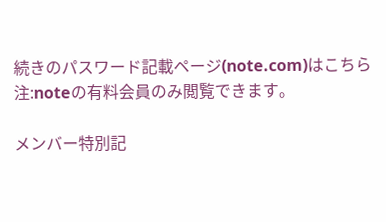続きのパスワード記載ページ(note.com)はこちら
注:noteの有料会員のみ閲覧できます。

メンバー特別記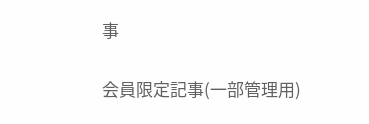事

会員限定記事(一部管理用)